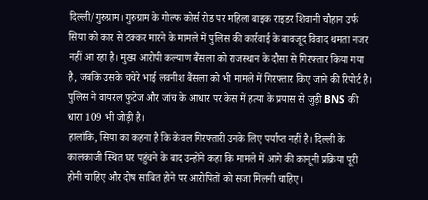दिल्ली/गुरुग्राम। गुरुग्राम के गोल्फ कोर्स रोड पर महिला बाइक राइडर शिवानी चौहान उर्फ सिया को कार से टक्कर मारने के मामले में पुलिस की कार्रवाई के बावजूद विवाद थमता नजर नहीं आ रहा है। मुख्य आरोपी कल्याण बैंसला को राजस्थान के दौसा से गिरफ्तार किया गया है, जबकि उसके चचेरे भाई लवनीश बैंसला को भी मामले में गिरफ्तार किए जाने की रिपोर्ट है। पुलिस ने वायरल फुटेज और जांच के आधार पर केस में हत्या के प्रयास से जुड़ी BNS की धारा 109 भी जोड़ी है।
हालांकि, सिया का कहना है कि केवल गिरफ्तारी उनके लिए पर्याप्त नहीं है। दिल्ली के कालकाजी स्थित घर पहुंचने के बाद उन्होंने कहा कि मामले में आगे की कानूनी प्रक्रिया पूरी होनी चाहिए और दोष साबित होने पर आरोपितों को सजा मिलनी चाहिए।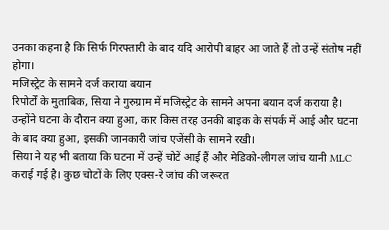उनका कहना है कि सिर्फ गिरफ्तारी के बाद यदि आरोपी बाहर आ जाते हैं तो उन्हें संतोष नहीं होगा।
मजिस्ट्रेट के सामने दर्ज कराया बयान
रिपोर्टों के मुताबिक, सिया ने गुरुग्राम में मजिस्ट्रेट के सामने अपना बयान दर्ज कराया है। उन्होंने घटना के दौरान क्या हुआ, कार किस तरह उनकी बाइक के संपर्क में आई और घटना के बाद क्या हुआ, इसकी जानकारी जांच एजेंसी के सामने रखी।
सिया ने यह भी बताया कि घटना में उन्हें चोटें आई हैं और मेडिको-लीगल जांच यानी MLC कराई गई है। कुछ चोटों के लिए एक्स-रे जांच की जरूरत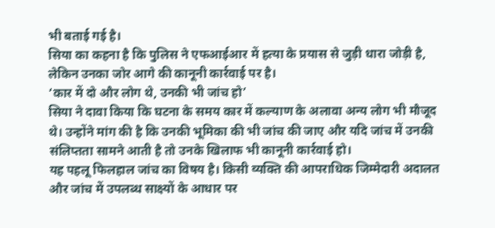भी बताई गई है।
सिया का कहना है कि पुलिस ने एफआईआर में हत्या के प्रयास से जुड़ी धारा जोड़ी है, लेकिन उनका जोर आगे की कानूनी कार्रवाई पर है।
‘कार में दो और लोग थे, उनकी भी जांच हो’
सिया ने दावा किया कि घटना के समय कार में कल्याण के अलावा अन्य लोग भी मौजूद थे। उन्होंने मांग की है कि उनकी भूमिका की भी जांच की जाए और यदि जांच में उनकी संलिप्तता सामने आती है तो उनके खिलाफ भी कानूनी कार्रवाई हो।
यह पहलू फिलहाल जांच का विषय है। किसी व्यक्ति की आपराधिक जिम्मेदारी अदालत और जांच में उपलब्ध साक्ष्यों के आधार पर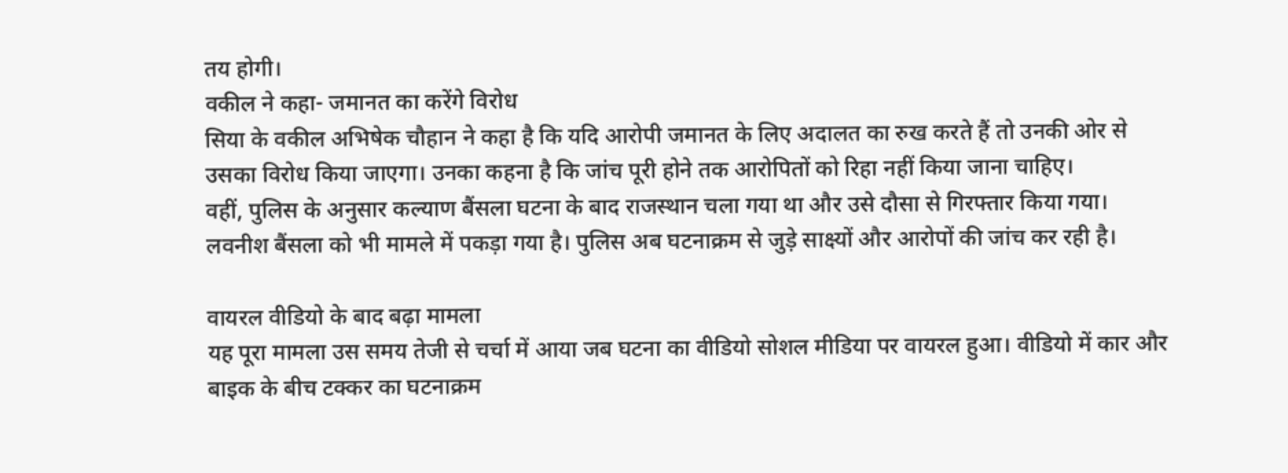तय होगी।
वकील ने कहा- जमानत का करेंगे विरोध
सिया के वकील अभिषेक चौहान ने कहा है कि यदि आरोपी जमानत के लिए अदालत का रुख करते हैं तो उनकी ओर से उसका विरोध किया जाएगा। उनका कहना है कि जांच पूरी होने तक आरोपितों को रिहा नहीं किया जाना चाहिए।
वहीं, पुलिस के अनुसार कल्याण बैंसला घटना के बाद राजस्थान चला गया था और उसे दौसा से गिरफ्तार किया गया। लवनीश बैंसला को भी मामले में पकड़ा गया है। पुलिस अब घटनाक्रम से जुड़े साक्ष्यों और आरोपों की जांच कर रही है।

वायरल वीडियो के बाद बढ़ा मामला
यह पूरा मामला उस समय तेजी से चर्चा में आया जब घटना का वीडियो सोशल मीडिया पर वायरल हुआ। वीडियो में कार और बाइक के बीच टक्कर का घटनाक्रम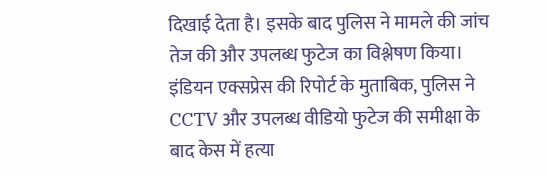दिखाई देता है। इसके बाद पुलिस ने मामले की जांच तेज की और उपलब्ध फुटेज का विश्लेषण किया।
इंडियन एक्सप्रेस की रिपोर्ट के मुताबिक, पुलिस ने CCTV और उपलब्ध वीडियो फुटेज की समीक्षा के बाद केस में हत्या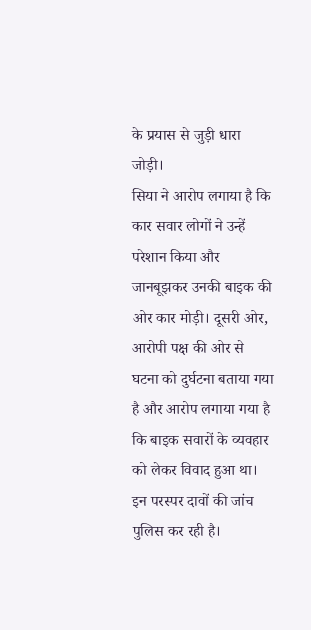के प्रयास से जुड़ी धारा जोड़ी।
सिया ने आरोप लगाया है कि कार सवार लोगों ने उन्हें परेशान किया और जानबूझकर उनकी बाइक की ओर कार मोड़ी। दूसरी ओर, आरोपी पक्ष की ओर से घटना को दुर्घटना बताया गया है और आरोप लगाया गया है कि बाइक सवारों के व्यवहार को लेकर विवाद हुआ था। इन परस्पर दावों की जांच पुलिस कर रही है।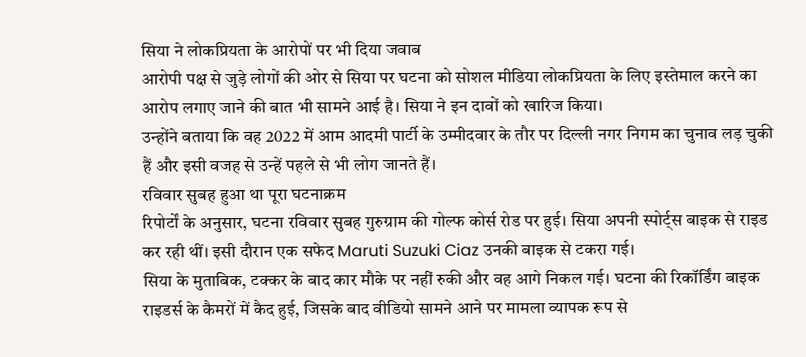सिया ने लोकप्रियता के आरोपों पर भी दिया जवाब
आरोपी पक्ष से जुड़े लोगों की ओर से सिया पर घटना को सोशल मीडिया लोकप्रियता के लिए इस्तेमाल करने का आरोप लगाए जाने की बात भी सामने आई है। सिया ने इन दावों को खारिज किया।
उन्होंने बताया कि वह 2022 में आम आदमी पार्टी के उम्मीदवार के तौर पर दिल्ली नगर निगम का चुनाव लड़ चुकी हैं और इसी वजह से उन्हें पहले से भी लोग जानते हैं।
रविवार सुबह हुआ था पूरा घटनाक्रम
रिपोर्टों के अनुसार, घटना रविवार सुबह गुरुग्राम की गोल्फ कोर्स रोड पर हुई। सिया अपनी स्पोर्ट्स बाइक से राइड कर रही थीं। इसी दौरान एक सफेद Maruti Suzuki Ciaz उनकी बाइक से टकरा गई।
सिया के मुताबिक, टक्कर के बाद कार मौके पर नहीं रुकी और वह आगे निकल गई। घटना की रिकॉर्डिंग बाइक राइडर्स के कैमरों में कैद हुई, जिसके बाद वीडियो सामने आने पर मामला व्यापक रूप से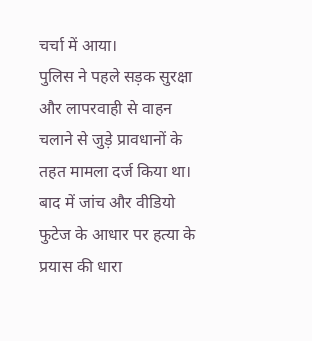चर्चा में आया।
पुलिस ने पहले सड़क सुरक्षा और लापरवाही से वाहन चलाने से जुड़े प्रावधानों के तहत मामला दर्ज किया था। बाद में जांच और वीडियो फुटेज के आधार पर हत्या के प्रयास की धारा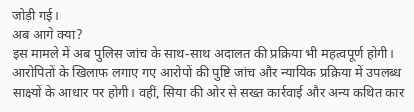जोड़ी गई।
अब आगे क्या?
इस मामले में अब पुलिस जांच के साथ-साथ अदालत की प्रक्रिया भी महत्वपूर्ण होगी। आरोपितों के खिलाफ लगाए गए आरोपों की पुष्टि जांच और न्यायिक प्रक्रिया में उपलब्ध साक्ष्यों के आधार पर होगी। वहीं, सिया की ओर से सख्त कार्रवाई और अन्य कथित कार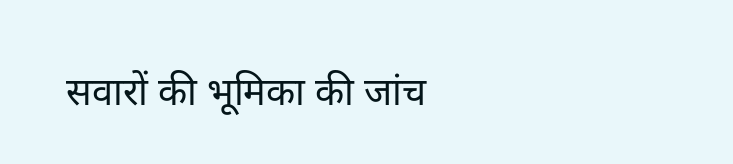सवारों की भूमिका की जांच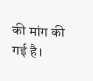की मांग की गई है।